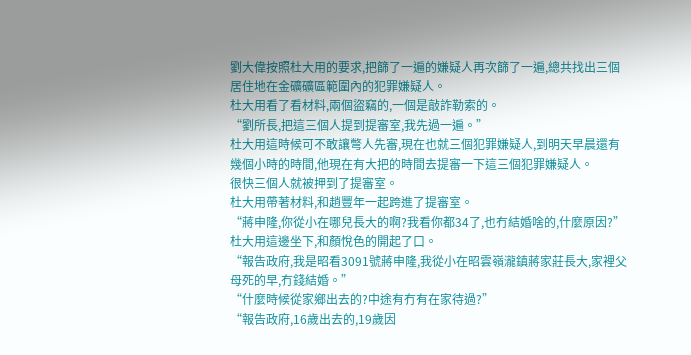劉大偉按照杜大用的要求,把篩了一遍的嫌疑人再次篩了一遍,總共找出三個居住地在金礦礦區範圍內的犯罪嫌疑人。
杜大用看了看材料,兩個盜竊的,一個是敲詐勒索的。
“劉所長,把這三個人提到提審室,我先過一遍。”
杜大用這時候可不敢讓彆人先審,現在也就三個犯罪嫌疑人,到明天早晨還有幾個小時的時間,他現在有大把的時間去提審一下這三個犯罪嫌疑人。
很快三個人就被押到了提審室。
杜大用帶著材料,和趙豐年一起跨進了提審室。
“蔣申隆,你從小在哪兒長大的啊?我看你都34了,也冇結婚啥的,什麼原因?”
杜大用這邊坐下,和顏悅色的開起了口。
“報告政府,我是昭看3091號蔣申隆,我從小在昭雲嶺瀧鎮蔣家莊長大,家裡父母死的早,冇錢結婚。”
“什麼時候從家鄉出去的?中途有冇有在家待過?”
“報告政府,16歲出去的,19歲因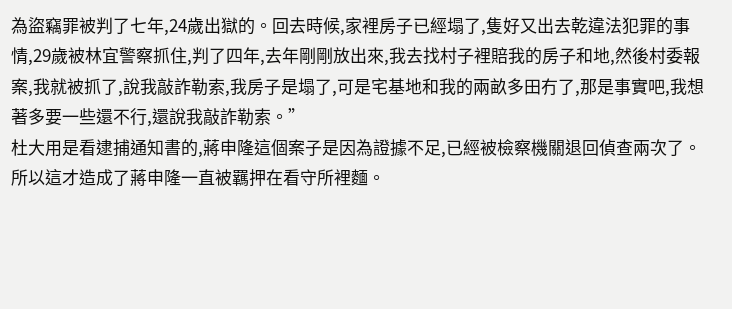為盜竊罪被判了七年,24歲出獄的。回去時候,家裡房子已經塌了,隻好又出去乾違法犯罪的事情,29歲被林宜警察抓住,判了四年,去年剛剛放出來,我去找村子裡賠我的房子和地,然後村委報案,我就被抓了,說我敲詐勒索,我房子是塌了,可是宅基地和我的兩畝多田冇了,那是事實吧,我想著多要一些還不行,還說我敲詐勒索。”
杜大用是看逮捕通知書的,蔣申隆這個案子是因為證據不足,已經被檢察機關退回偵查兩次了。
所以這才造成了蔣申隆一直被羈押在看守所裡麵。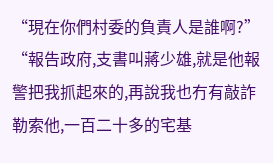“現在你們村委的負責人是誰啊?”
“報告政府,支書叫蔣少雄,就是他報警把我抓起來的,再說我也冇有敲詐勒索他,一百二十多的宅基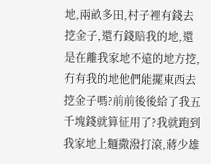地,兩畝多田,村子裡有錢去挖金子,還冇錢賠我的地,還是在離我家地不遠的地方挖,冇有我的地他們能擺東西去挖金子嗎?前前後後給了我五千塊錢就算征用了?我就跑到我家地上麵撒潑打滾,蔣少雄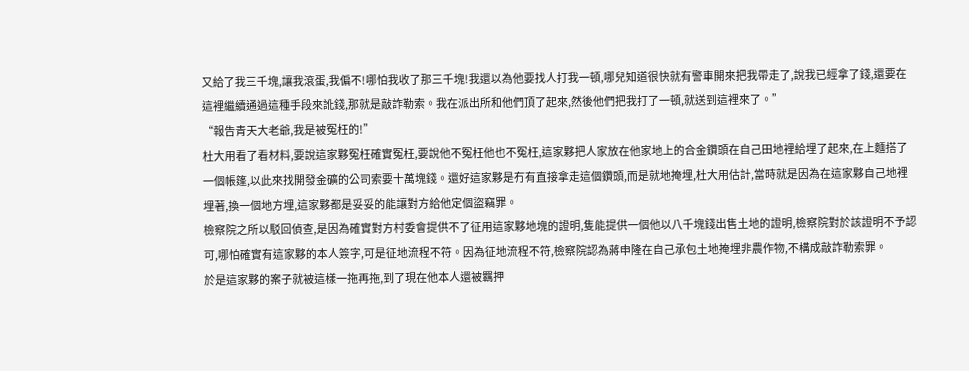又給了我三千塊,讓我滾蛋,我偏不!哪怕我收了那三千塊!我還以為他要找人打我一頓,哪兒知道很快就有警車開來把我帶走了,說我已經拿了錢,還要在這裡繼續通過這種手段來訛錢,那就是敲詐勒索。我在派出所和他們頂了起來,然後他們把我打了一頓,就送到這裡來了。”
“報告青天大老爺,我是被冤枉的!”
杜大用看了看材料,要說這家夥冤枉確實冤枉,要說他不冤枉他也不冤枉,這家夥把人家放在他家地上的合金鑽頭在自己田地裡給埋了起來,在上麵搭了一個帳篷,以此來找開發金礦的公司索要十萬塊錢。還好這家夥是冇有直接拿走這個鑽頭,而是就地掩埋,杜大用估計,當時就是因為在這家夥自己地裡埋著,換一個地方埋,這家夥都是妥妥的能讓對方給他定個盜竊罪。
檢察院之所以駁回偵查,是因為確實對方村委會提供不了征用這家夥地塊的證明,隻能提供一個他以八千塊錢出售土地的證明,檢察院對於該證明不予認可,哪怕確實有這家夥的本人簽字,可是征地流程不符。因為征地流程不符,檢察院認為蔣申隆在自己承包土地掩埋非農作物,不構成敲詐勒索罪。
於是這家夥的案子就被這樣一拖再拖,到了現在他本人還被羈押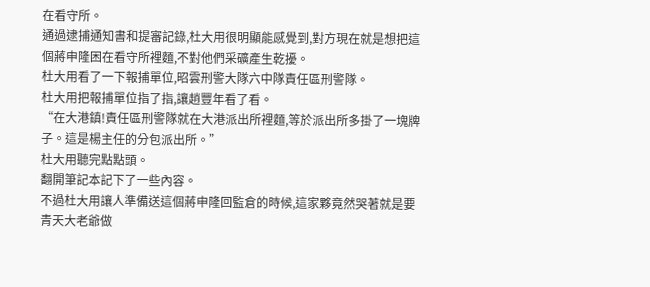在看守所。
通過逮捕通知書和提審記錄,杜大用很明顯能感覺到,對方現在就是想把這個蔣申隆困在看守所裡麵,不對他們采礦產生乾擾。
杜大用看了一下報捕單位,昭雲刑警大隊六中隊責任區刑警隊。
杜大用把報捕單位指了指,讓趙豐年看了看。
“在大港鎮!責任區刑警隊就在大港派出所裡麵,等於派出所多掛了一塊牌子。這是楊主任的分包派出所。”
杜大用聽完點點頭。
翻開筆記本記下了一些內容。
不過杜大用讓人準備送這個蔣申隆回監倉的時候,這家夥竟然哭著就是要青天大老爺做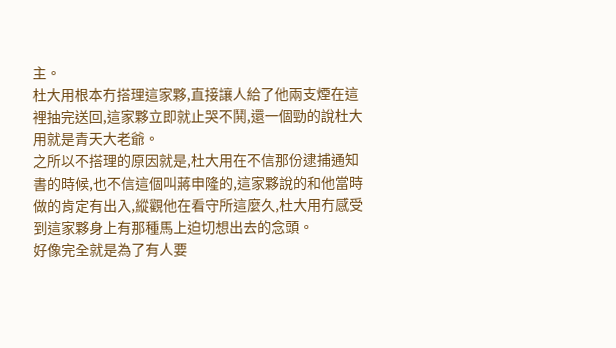主。
杜大用根本冇搭理這家夥,直接讓人給了他兩支煙在這裡抽完送回,這家夥立即就止哭不鬨,還一個勁的說杜大用就是青天大老爺。
之所以不搭理的原因就是,杜大用在不信那份逮捕通知書的時候,也不信這個叫蔣申隆的,這家夥說的和他當時做的肯定有出入,縱觀他在看守所這麼久,杜大用冇感受到這家夥身上有那種馬上迫切想出去的念頭。
好像完全就是為了有人要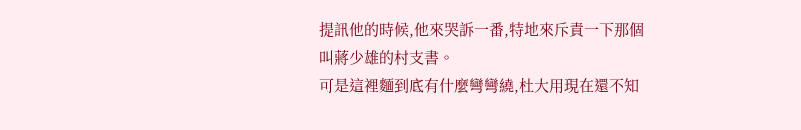提訊他的時候,他來哭訴一番,特地來斥責一下那個叫蔣少雄的村支書。
可是這裡麵到底有什麼彎彎繞,杜大用現在還不知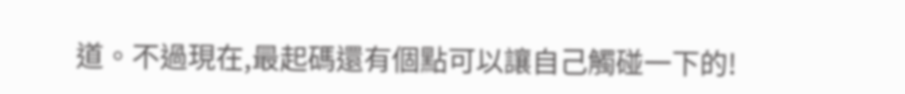道。不過現在,最起碼還有個點可以讓自己觸碰一下的!